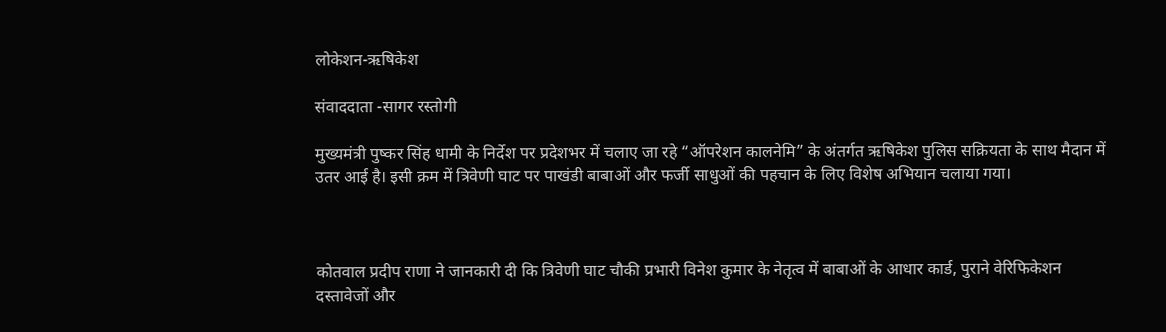लोकेशन-ऋषिकेश

संवाददाता -सागर रस्तोगी

मुख्यमंत्री पुष्कर सिंह धामी के निर्देश पर प्रदेशभर में चलाए जा रहे “ऑपरेशन कालनेमि” के अंतर्गत ऋषिकेश पुलिस सक्रियता के साथ मैदान में उतर आई है। इसी क्रम में त्रिवेणी घाट पर पाखंडी बाबाओं और फर्जी साधुओं की पहचान के लिए विशेष अभियान चलाया गया।



कोतवाल प्रदीप राणा ने जानकारी दी कि त्रिवेणी घाट चौकी प्रभारी विनेश कुमार के नेतृत्व में बाबाओं के आधार कार्ड, पुराने वेरिफिकेशन दस्तावेजों और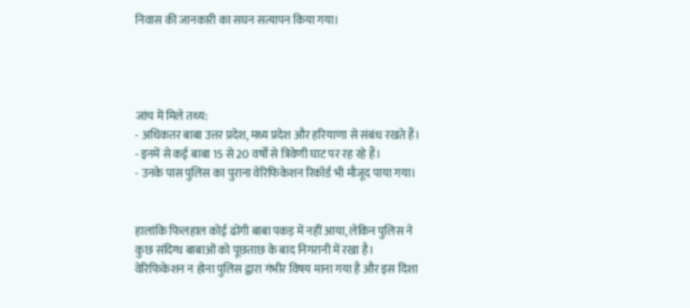निवास की जानकारी का सघन सत्यापन किया गया।




जांच में मिले तथ्य:
- अधिकतर बाबा उत्तर प्रदेश, मध्य प्रदेश और हरियाणा से संबंध रखते हैं।
- इनमें से कई बाबा 15 से 20 वर्षों से त्रिवेणी घाट पर रह रहे हैं।
- उनके पास पुलिस का पुराना वेरिफिकेशन रिकॉर्ड भी मौजूद पाया गया।


हालांकि फिलहाल कोई ढोंगी बाबा पकड़ में नहीं आया, लेकिन पुलिस ने कुछ संदिग्ध बाबाओं को पूछताछ के बाद निगरानी में रखा है।
वेरिफिकेशन न होना पुलिस द्वारा गंभीर विषय माना गया है और इस दिशा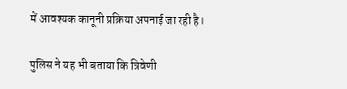में आवश्यक कानूनी प्रक्रिया अपनाई जा रही है।

पुलिस ने यह भी बताया कि त्रिवेणी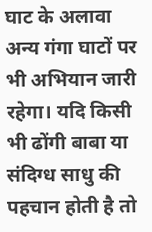घाट के अलावा अन्य गंगा घाटों पर भी अभियान जारी रहेगा। यदि किसी भी ढोंगी बाबा या संदिग्ध साधु की पहचान होती है तो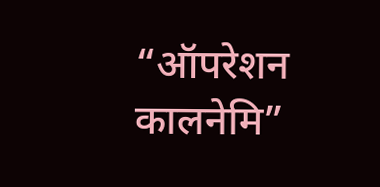“ऑपरेशन कालनेमि”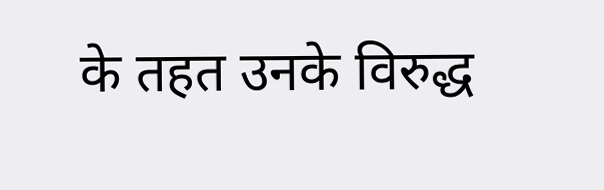के तहत उनके विरुद्ध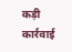कड़ी कार्रवाई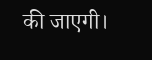की जाएगी।